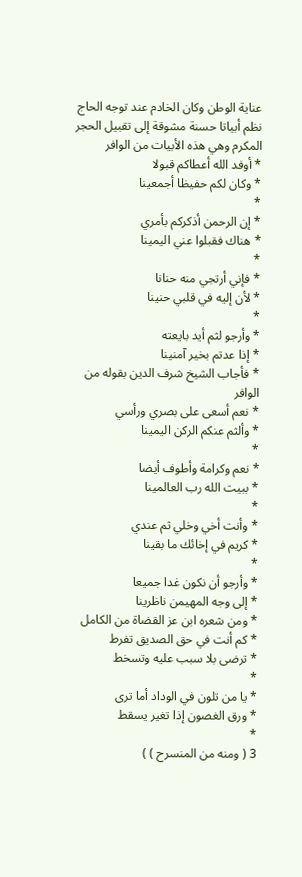عناية الوطن وكان الخادم عند توجه الحاج نظم أبياتا حسنة مشوقة إلى تقبيل الحجر المكرم وهي هذه الأبيات من الوافر
* أوفد الله أعطاكم قبولا
* وكان لكم حفيظا أجمعينا
*
* إن الرحمن أذكركم بأمري
* هناك فقبلوا عني اليمينا
*
* فإني أرتجي منه حنانا
* لأن إليه في قلبي حنينا
*
* وأرجو لثم أيد بايعته
* إذا عدتم بخير آمنينا
* فأجاب الشيخ شرف الدين بقوله من الوافر
* نعم أسعى على بصري ورأسي
* وألثم عنكم الركن اليمينا
*
* نعم وكرامة وأطوف أيضا
* ببيت الله رب العالمينا
*
* وأنت أخي وخلي ثم عندي
* كريم في إخائك ما بقينا
*
* وأرجو أن نكون غدا جميعا
* إلى وجه المهيمن ناظرينا
* ومن شعره ابن عز القضاة من الكامل
* كم أنت في حق الصديق تفرط
* ترضى بلا سبب عليه وتسخط
*
* يا من تلون في الوداد أما ترى
* ورق الغصون إذا تغير يسقط
*
3 ( ومنه من المنسرح ) )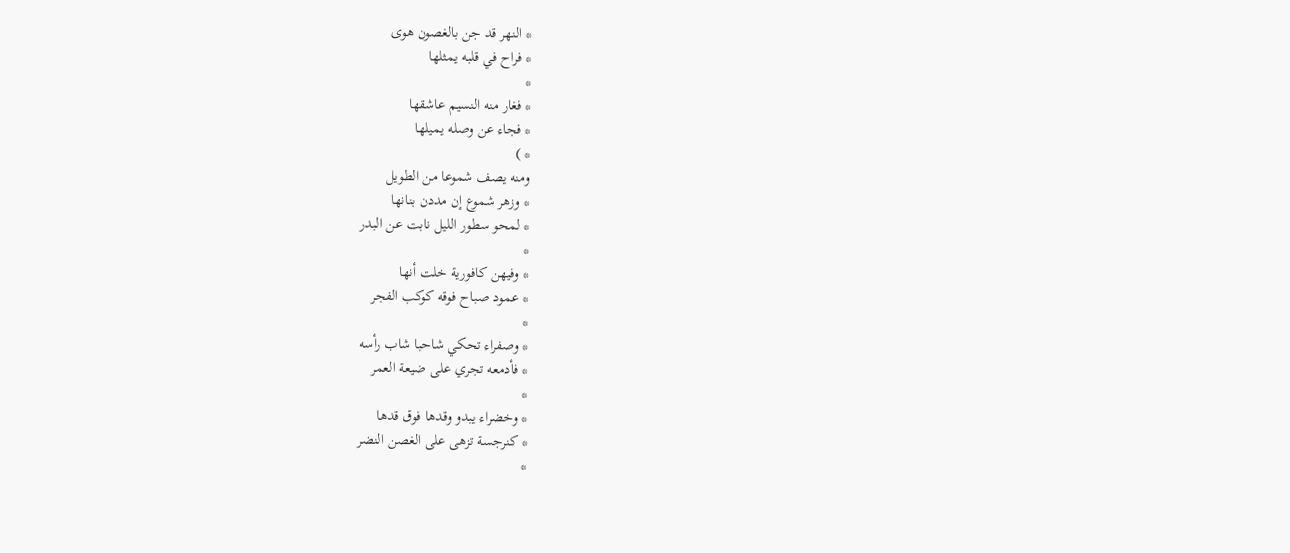* النهر قد جن بالغصون هوى
* فراح في قلبه يمثلها
*
* فغار منه النسيم عاشقها
* فجاء عن وصله يميلها
* )
ومنه يصف شموعا من الطويل
* وزهر شموع إن مددن بنانها
* لمحو سطور الليل نابت عن البدر
*
* وفيهن كافورية خلت أنها
* عمود صباح فوقه كوكب الفجر
*
* وصفراء تحكي شاحبا شاب رأسه
* فأدمعه تجري على ضيعة العمر
*
* وخضراء يبدو وقدها فوق قدها
* كنرجسة تزهى على الغصن النضر
*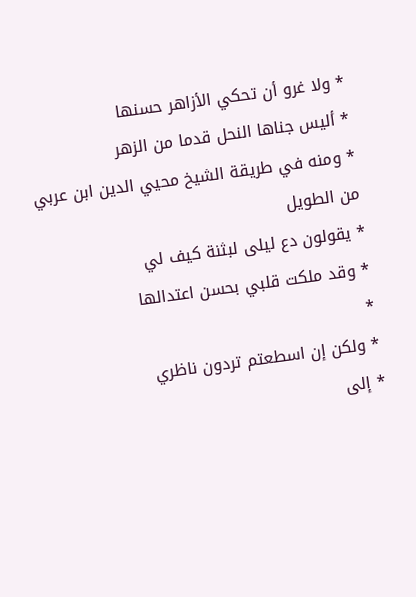* ولا غرو أن تحكي الأزاهر حسنها
* أليس جناها النحل قدما من الزهر
* ومنه في طريقة الشيخ محيي الدين ابن عربي من الطويل
* يقولون دع ليلى لبثنة كيف لي
* وقد ملكت قلبي بحسن اعتدالها
*
* ولكن إن اسطعتم تردون ناظري
* إلى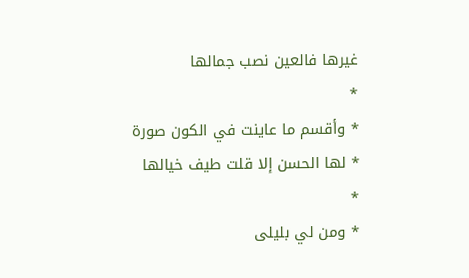غيرها فالعين نصب جمالها
*
* وأقسم ما عاينت في الكون صورة
* لها الحسن إلا قلت طيف خيالها
*
* ومن لي بليلى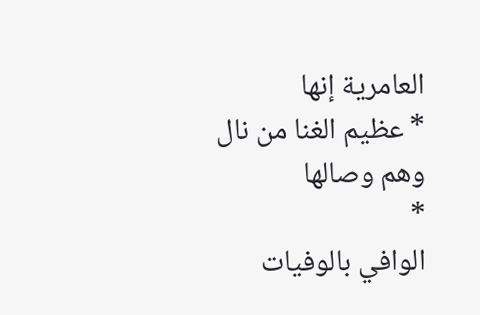العامرية إنها
* عظيم الغنا من نال وهم وصالها
*
الوافي بالوفيات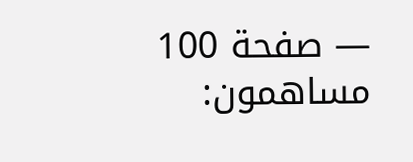— صفحة 100
مساهمون: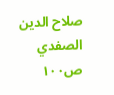صلاح الدين الصفدي
ص١٠٠